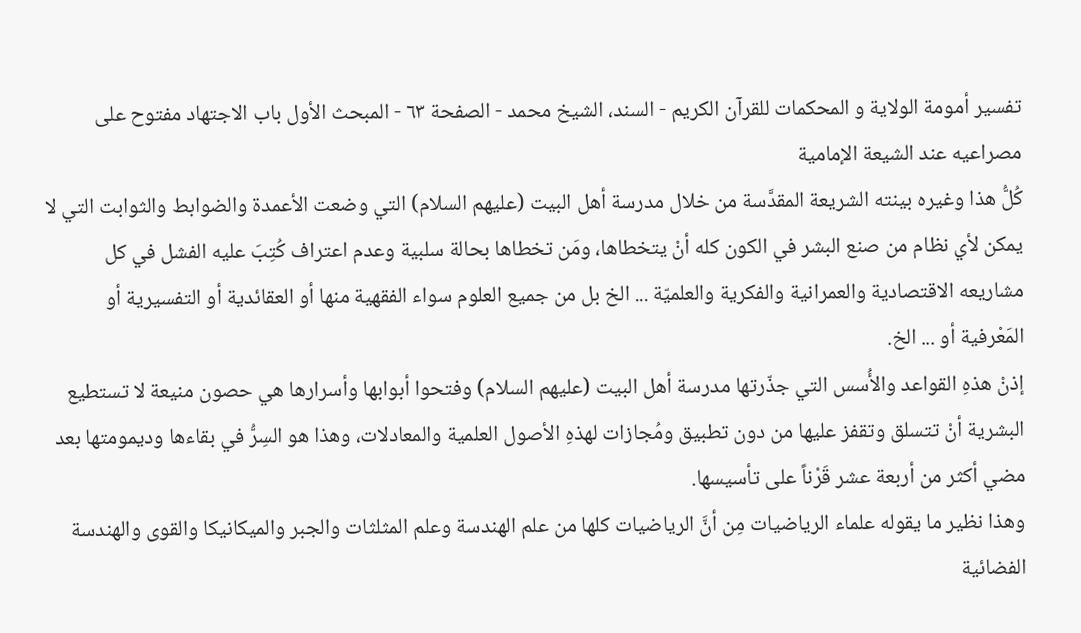تفسير أمومة الولاية و المحكمات للقرآن الكريم - السند، الشيخ محمد - الصفحة ٦٣ - المبحث الأول باب الاجتهاد مفتوح على مصراعيه عند الشيعة الإمامية
كُلُّ هذا وغيره بينته الشريعة المقدَّسة من خلال مدرسة أهل البيت (عليهم السلام) التي وضعت الأعمدة والضوابط والثوابت التي لا يمكن لأي نظام من صنع البشر في الكون كله أنْ يتخطاها، ومَن تخطاها بحالة سلبية وعدم اعتراف كُتِبَ عليه الفشل في كل مشاريعه الاقتصادية والعمرانية والفكرية والعلميّة ... الخ بل من جميع العلوم سواء الفقهية منها أو العقائدية أو التفسيرية أو المَعْرفية أو ... الخ.
إذنْ هذهِ القواعد والأُسس التي جذّرتها مدرسة أهل البيت (عليهم السلام) وفتحوا أبوابها وأسرارها هي حصون منيعة لا تستطيع البشرية أنْ تتسلق وتقفز عليها من دون تطبيق ومُجازات لهذهِ الأصول العلمية والمعادلات، وهذا هو السِرُّ في بقاءها وديمومتها بعد مضي أكثر من أربعة عشر قَرْناً على تأسيسها.
وهذا نظير ما يقوله علماء الرياضيات مِن أنَّ الرياضيات كلها من علم الهندسة وعلم المثلثات والجبر والميكانيكا والقوى والهندسة الفضائية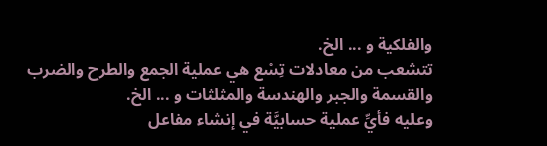والفلكية و ... الخ.
تتشعب من معادلات تِسْع هي عملية الجمع والطرح والضرب والقسمة والجبر والهندسة والمثلثات و ... الخ.
وعليه فأيِّ عملية حسابيَّة في إنشاء مفاعل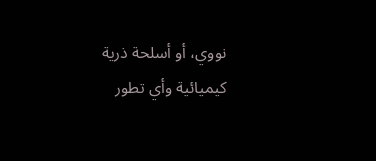نووي، أو أسلحة ذرية كيميائية وأي تطور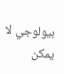بيولوجي لا يمكن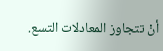أنْ تتجاوز المعادلات التسع.